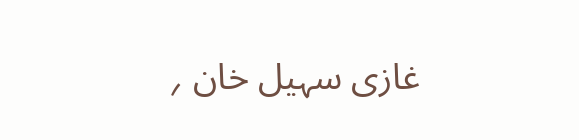غازی سہیل خان ؍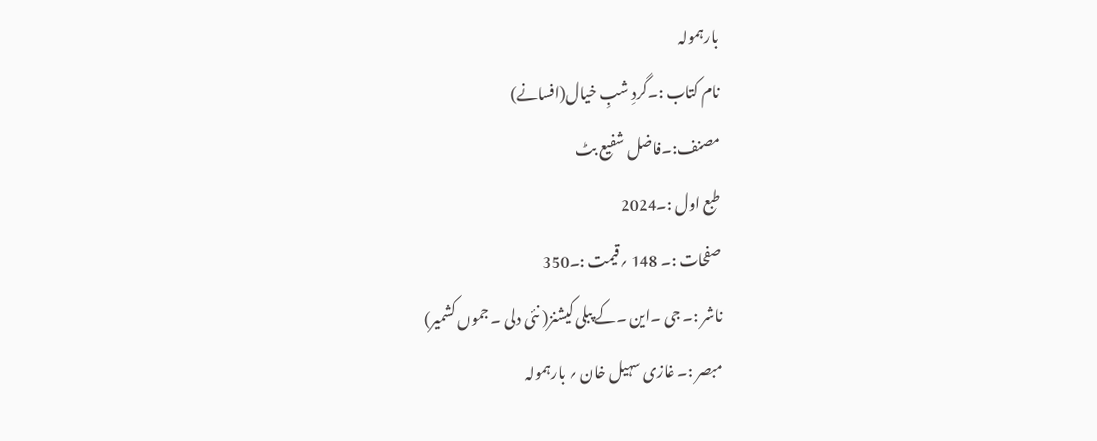بارہمولہ
نام کتاب :۔گردِ شبِ خیال(افسانے)
مصنف:۔فاضل شفیع بٹ
طبع اول :۔2024
صفحات :۔ 148 ؍قیمت :۔350
ناشر :۔ جی ۔این ۔کے پبلی کیشنز( نئی دلی ۔ جموں کشمیر)
مبصر :۔ غازی سہیل خان ؍ بارہمولہ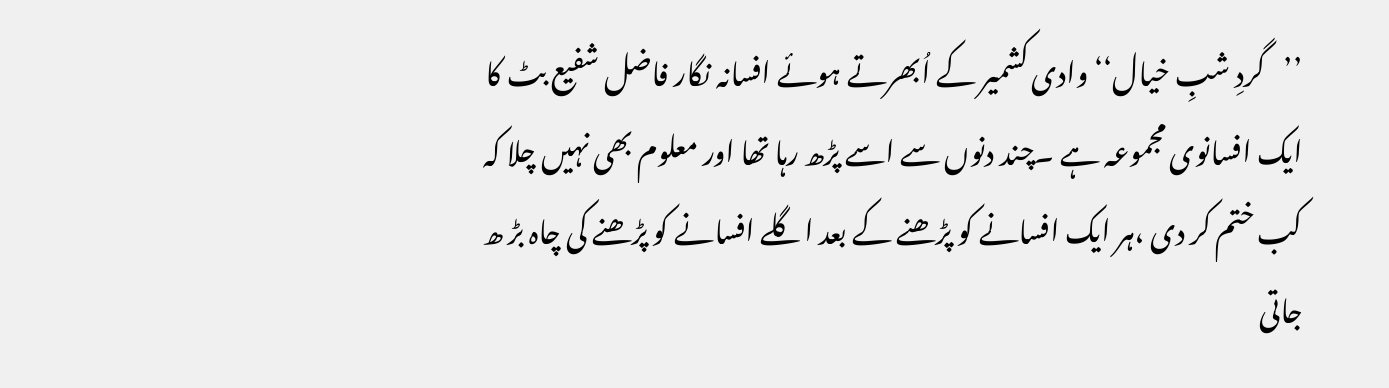’’گردِ شبِ خیال‘‘ وادی کشمیر کے اُبھرتے ہوئے افسانہ نگار فاضل شفیع بٹ کا ایک افسانوی مجموعہ ہے ۔چند دنوں سے اسے پڑھ رہا تھا اور معلوم بھی نہیں چلا کہ کب ختم کر دی ،ہر ایک افسانے کو پڑھنے کے بعد اگلے افسانے کو پڑھنے کی چاہ بڑ ھ جاتی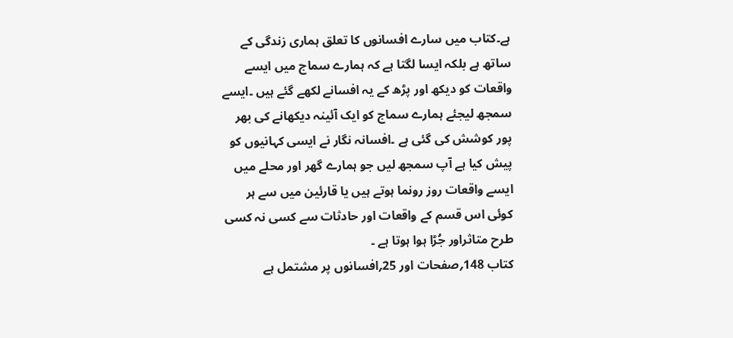ہے۔کتاب میں سارے افسانوں کا تعلق ہماری زندگی کے ساتھ ہے بلکہ ایسا لگتا ہے کہ ہمارے سماج میں ایسے واقعات کو دیکھ اور پڑھ کے یہ افسانے لکھے گئے ہیں ۔ایسے سمجھ لیجئے ہمارے سماج کو ایک آئینہ دیکھانے کی بھر پور کوشش کی گئی ہے ۔افسانہ نگار نے ایسی کہانیوں کو پیش کیا ہے آپ سمجھ لیں جو ہمارے گھر اور محلے میں ایسے واقعات روز رونما ہوتے ہیں یا قارئین میں سے ہر کوئی اس قسم کے واقعات اور حادثات سے کسی نہ کسی طرح متاثراور جُڑا ہوا ہوتا ہے ۔
کتاب 148؍صفحات اور 25؍افسانوں پر مشتمل ہے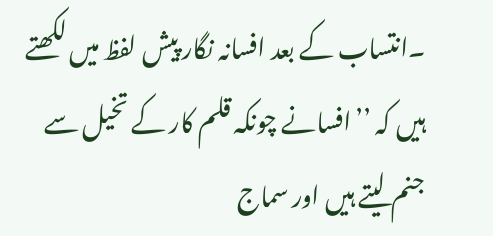۔انتساب کے بعد افسانہ نگار پیش لفظ میں لکھتے ہیں کہ ’’افسانے چونکہ قلم کار کے تخیل سے جنم لیتے ہیں اور سماج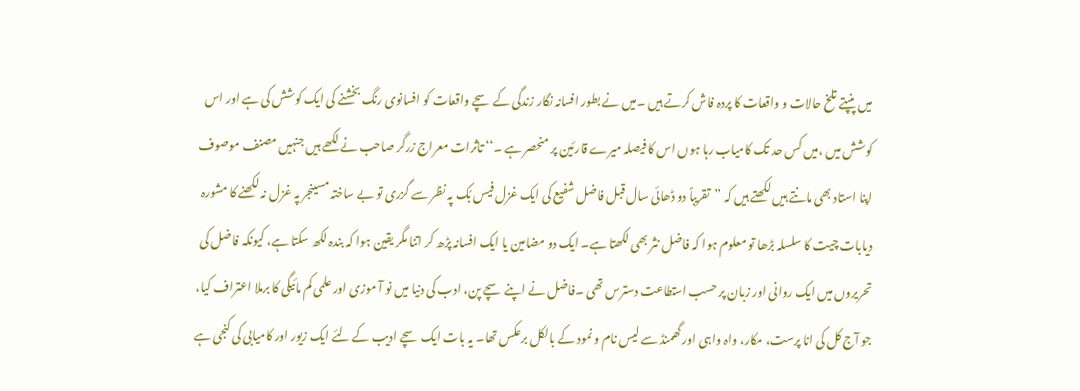میں پنپتے تلخ حالات و واقعات کا پردہ فاش کرتے ہیں ۔میں نے بطور افسانہ نگار زندگی کے سچے واقعات کو افسانوی رنگ بخشنے کی ایک کوشش کی ہے اور اس کوشش میں ،میں کس حد تک کامیاب رہا ہوں اس کا فیصلہ میرے قارئین پر منحصر ہے ۔‘‘ تاثرات معراج زرگر صاحب نے لکھے ہیں جنہیں مصنف موصوف اپنا استاد بھی مانتے ہیں لکھتے ہیں کہ ’’تقریباً دو ڈھائی سال قبل فاضل شفیع کی ایک غزل فیس بُک پہ نظر سے گزری تو بے ساختہ مسینجر پہ غزل نہ لکھنے کا مشورہ دیابات چیت کا سلسلہ بڑھا تو معلوم ہوا کہ فاضل نثر بھی لکھتا ہے۔ ایک دو مضامین یا ایک افسانہ پڑھ کر اتنا مگر یقین ہوا کہ بندہ لکھ سکتا ہے، کیونکہ فاضل کی تحریروں میں ایک روانی اور زبان پر حسب استطاعت دسترس تھی ۔فاضل نے اپنے سچے پن، ادب کی دنیا میں نو آ موزی اور علمی کم مائیگی کا برملا اعتراف کیا، جو آج کل کی انا پرست، مکار، واہ واہی اور گھمنڈ سے لیس نام و نمود کے بالکل برعکس تھا۔ یہ بات ایک سچے ادیب کے لئے ایک زیور اور کامیابی کی کنجی ہے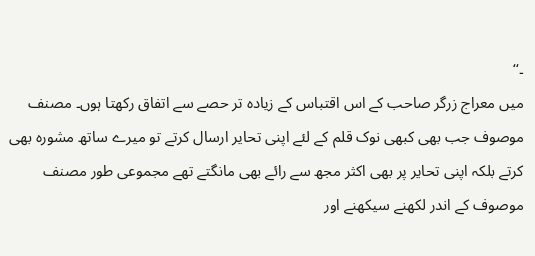۔‘‘
میں معراج زرگر صاحب کے اس اقتباس کے زیادہ تر حصے سے اتفاق رکھتا ہوں۔ مصنف موصوف جب بھی کبھی نوک قلم کے لئے اپنی تحایر ارسال کرتے تو میرے ساتھ مشورہ بھی کرتے بلکہ اپنی تحایر پر بھی اکثر مجھ سے رائے بھی مانگتے تھے مجموعی طور مصنف موصوف کے اندر لکھنے سیکھنے اور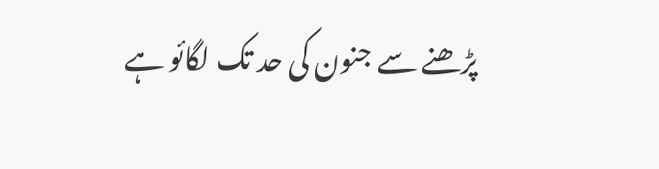پڑھنے سے جنون کی حد تک لگائو ہے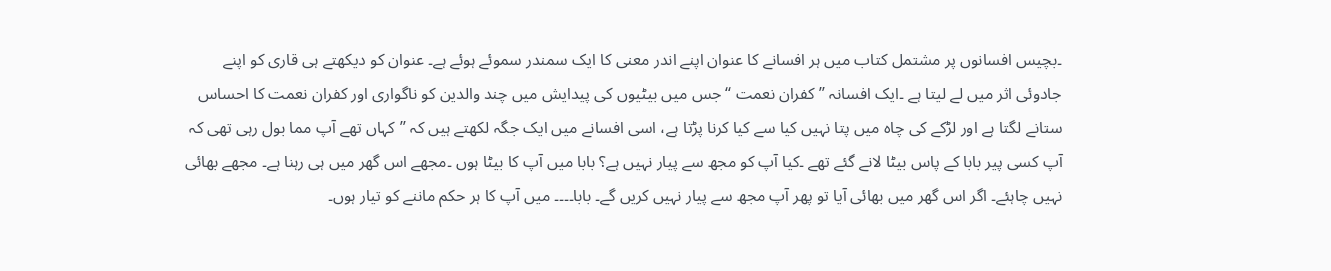۔بچیس افسانوں پر مشتمل کتاب میں ہر افسانے کا عنوان اپنے اندر معنی کا ایک سمندر سموئے ہوئے ہے۔ عنوان کو دیکھتے ہی قاری کو اپنے جادوئی اثر میں لے لیتا ہے ۔ایک افسانہ ’’کفران نعمت ‘‘جس میں بیٹیوں کی پیدایش میں چند والدین کو ناگواری اور کفران نعمت کا احساس ستانے لگتا ہے اور لڑکے کی چاہ میں پتا نہیں کیا سے کیا کرنا پڑتا ہے، اسی افسانے میں ایک جگہ لکھتے ہیں کہ ’’کہاں تھے آپ مما بول رہی تھی کہ آپ کسی پیر بابا کے پاس بیٹا لانے گئے تھے ۔کیا آپ کو مجھ سے پیار نہیں ہے؟ بابا میں آپ کا بیٹا ہوں ۔مجھے اس گھر میں ہی رہنا ہے۔ مجھے بھائی نہیں چاہئے۔ اگر اس گھر میں بھائی آیا تو پھر آپ مجھ سے پیار نہیں کریں گے۔ بابا۔۔۔۔ میں آپ کا ہر حکم ماننے کو تیار ہوں۔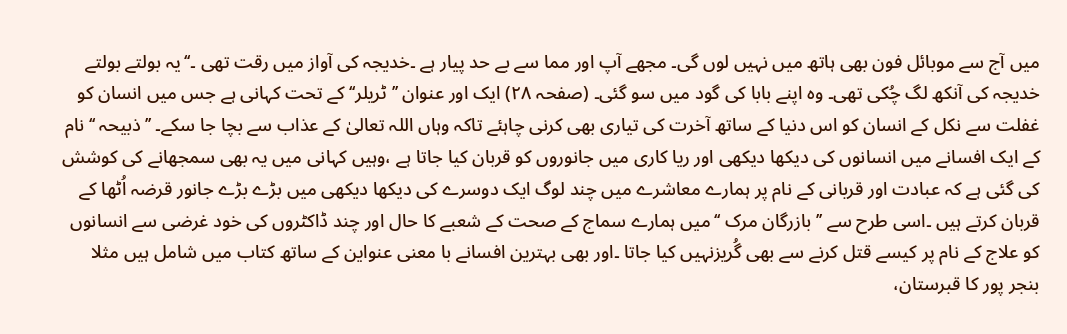میں آج سے موبائل فون بھی ہاتھ میں نہیں لوں گی۔ مجھے آپ اور مما سے بے حد پیار ہے ۔خدیجہ کی آواز میں رقت تھی ۔‘‘یہ بولتے بولتے خدیجہ کی آنکھ لگ چُکی تھی۔ وہ اپنے بابا کی گود میں سو گئی۔ (صفحہ ۲۸) ایک اور عنوان ’’ٹریلر‘‘ کے تحت کہانی ہے جس میں انسان کو غفلت سے نکل کے انسان کو اس دنیا کے ساتھ آخرت کی تیاری بھی کرنی چاہئے تاکہ وہاں اللہ تعالیٰ کے عذاب سے بچا جا سکے۔ ’’ذبیحہ ‘‘نام کے ایک افسانے میں انسانوں کی دیکھا دیکھی اور ریا کاری میں جانوروں کو قربان کیا جاتا ہے ،وہیں کہانی میں یہ بھی سمجھانے کی کوشش کی گئی ہے کہ عبادت اور قربانی کے نام پر ہمارے معاشرے میں چند لوگ ایک دوسرے کی دیکھا دیکھی میں بڑے بڑے جانور قرضہ اُٹھا کے قربان کرتے ہیں ۔اسی طرح سے ’’ بازرگان مرک ‘‘میں ہمارے سماج کے صحت کے شعبے کا حال اور چند ڈاکٹروں کی خود غرضی سے انسانوں کو علاج کے نام پر کیسے قتل کرنے سے بھی گُریزنہیں کیا جاتا ۔اور بھی بہترین افسانے با معنی عنواین کے ساتھ کتاب میں شامل ہیں مثلا بنجر پور کا قبرستان،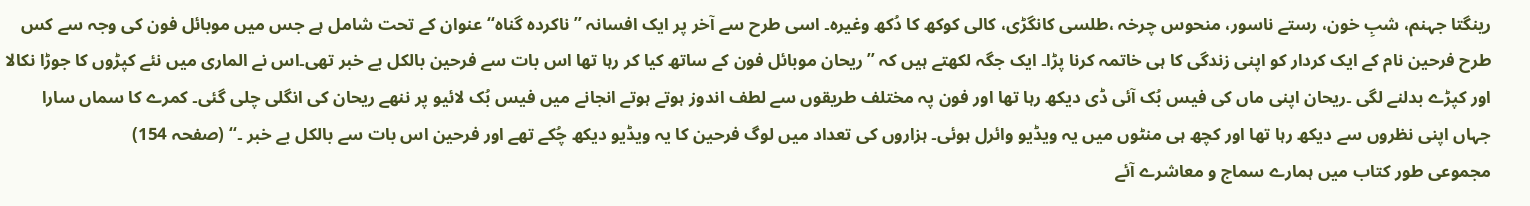رینگتا جہنم، شبِ خون، رستے ناسور، منحوس چرخہ ،طلسی کانگڑی، کالی کوکھ کا دُکھ وغیرہ۔ اسی طرح سے آخر پر ایک افسانہ ’’ ناکردہ گناہ‘‘ عنوان کے تحت شامل ہے جس میں موبائل فون کی وجہ سے کس طرح فرحین نام کے ایک کردار کو اپنی زندگی کا ہی خاتمہ کرنا پڑا۔ ایک جگہ لکھتے ہیں کہ ’’ریحان موبائل فون کے ساتھ کیا کر رہا تھا اس بات سے فرحین بالکل بے خبر تھی۔اس نے الماری میں نئے کپڑوں کا جوڑا نکالا اور کپڑے بدلنے لگی ۔ریحان اپنی ماں کی فیس بُک آئی ڈی دیکھ رہا تھا اور فون پہ مختلف طریقوں سے لطف اندوز ہوتے ہوتے انجانے میں فیس بُک لائیو پر ننھے ریحان کی انگلی چلی گئی۔ کمرے کا سماں سارا جہاں اپنی نظروں سے دیکھ رہا تھا اور کچھ ہی منٹوں میں یہ ویڈیو وائرل ہوئی۔ ہزاروں کی تعداد میں لوگ فرحین کا یہ ویڈیو دیکھ چُکے تھے اور فرحین اس بات سے بالکل بے خبر ۔‘‘ (صفحہ 154)
مجموعی طور کتاب میں ہمارے سماج و معاشرے آئے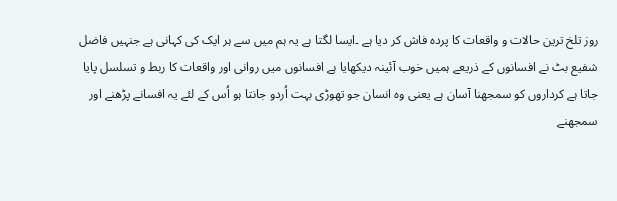روز تلخ ترین حالات و واقعات کا پردہ فاش کر دیا ہے ۔ایسا لگتا ہے یہ ہم میں سے ہر ایک کی کہانی ہے جنہیں فاضل شفیع بٹ نے افسانوں کے ذریعے ہمیں خوب آئینہ دیکھایا ہے افسانوں میں روانی اور واقعات کا ربط و تسلسل پایا جاتا ہے کرداروں کو سمجھنا آسان ہے یعنی وہ انسان جو تھوڑی بہت اُردو جانتا ہو اُس کے لئے یہ افسانے پڑھنے اور سمجھنے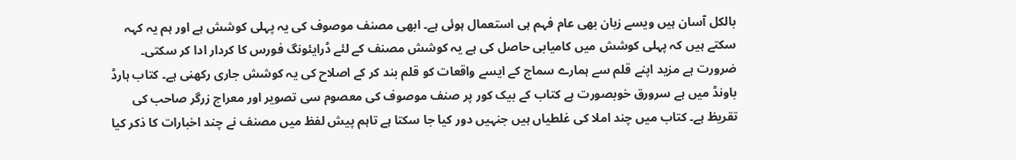بالکل آسان ہیں ویسے زبان بھی عام فہم ہی استعمال ہوئی ہے۔ ابھی مصنف موصوف کی یہ پہلی کوشش ہے اور ہم یہ کہہ سکتے ہیں کہ پہلی کوشش میں کامیابی حاصل کی ہے یہ کوشش مصنف کے لئے ڈرایئونگ فورس کا کردار ادا کر سکتی۔ ضرورت ہے مزید اپنے قلم سے ہمارے سماج کے ایسے واقعات کو قلم بند کر کے اصلاح کی یہ کوشش جاری رکھنی ہے۔ کتاب ہارڈ باونڈ میں ہے سرورق خوبصورت ہے کتاب کے بیک کور پر صنف موصوف کی معصوم سی تصویر اور معراج زرگر صاحب کی تقریظ ہے۔ کتاب میں چند املا کی غلطیاں ہیں جنہیں دور کیا جا سکتا ہے تاہم پیش لفظ میں مصنف نے چند اخبارات کا ذکر کیا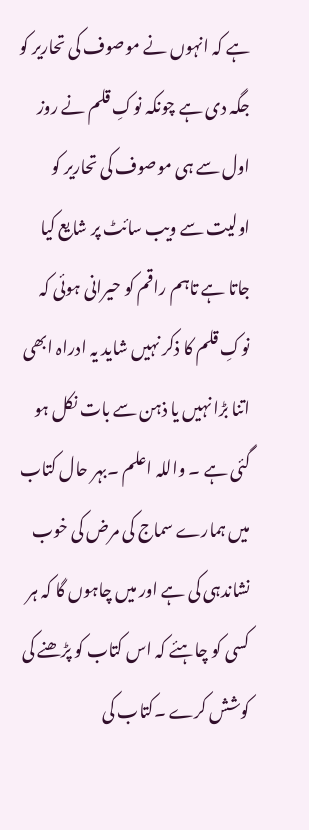ہے کہ انہوں نے موصوف کی تحاریر کو جگہ دی ہے چونکہ نوکِ قلم نے روز اول سے ہی موصوف کی تحاریر کو اولیت سے ویب سائٹ پر شایع کیا جاتا ہے تاہم راقم کو حیرانی ہوئی کہ نوکِ قلم کا ذکر نہیں شاید یہ ادراہ ابھی اتنا بڑا نہیں یا ذہن سے بات نکل ہو گئی ہے ۔ واللہ اعلم ۔بہر حال کتاب میں ہمارے سماج کی مرض کی خوب نشاندہی کی ہے اور میں چاہوں گا کہ ہر کسی کو چاہئے کہ اس کتاب کو پڑھنے کی کوشش کرے ۔کتاب کی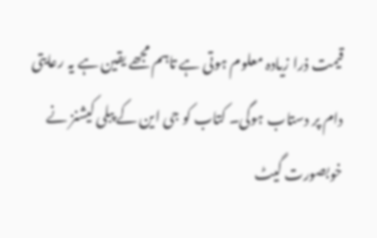قیمت ذرا زیادہ معلوم ہوتی ہے تاہم مجھے یقین ہے یہ رعایتی دام پر دستاب ہوگی۔ کتاب کو جی این کے پبلی کیشنز نے خوبصورت گیٹ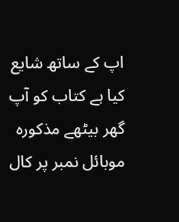اپ کے ساتھ شایع کیا ہے کتاب کو آپ گھر بیٹھے مذکورہ موبائل نمبر پر کال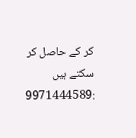کر کے حاصل کر سکتے ہیں :9971444589